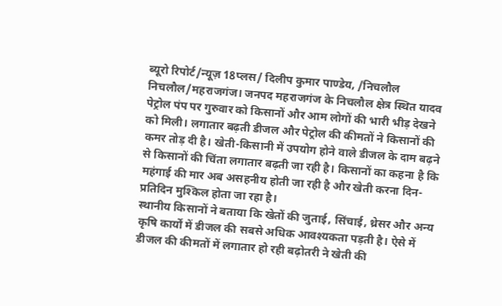ब्यूरो रिपोर्ट/न्यूज़ 18प्लस/ दिलीप कुमार पाण्डेय, /निचलौल
निचलौल/महराजगंज। जनपद महराजगंज के निचलौल क्षेत्र स्थित यादव पेट्रोल पंप पर गुरुवार को किसानों और आम लोगों की भारी भीड़ देखने को मिली। लगातार बढ़ती डीजल और पेट्रोल की कीमतों ने किसानों की कमर तोड़ दी है। खेती-किसानी में उपयोग होने वाले डीजल के दाम बढ़ने से किसानों की चिंता लगातार बढ़ती जा रही है। किसानों का कहना है कि महंगाई की मार अब असहनीय होती जा रही है और खेती करना दिन-प्रतिदिन मुश्किल होता जा रहा है।
स्थानीय किसानों ने बताया कि खेतों की जुताई, सिंचाई, थ्रेसर और अन्य कृषि कार्यों में डीजल की सबसे अधिक आवश्यकता पड़ती है। ऐसे में डीजल की कीमतों में लगातार हो रही बढ़ोतरी ने खेती की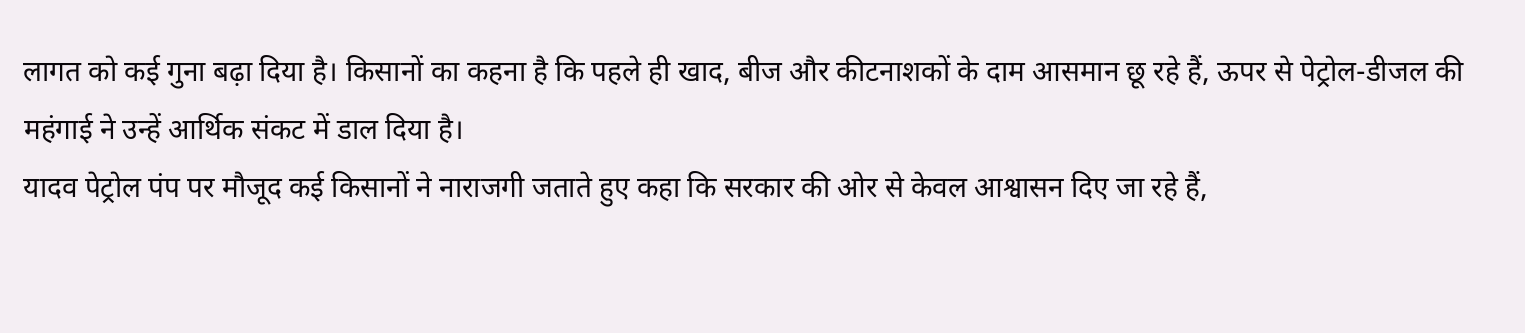लागत को कई गुना बढ़ा दिया है। किसानों का कहना है कि पहले ही खाद, बीज और कीटनाशकों के दाम आसमान छू रहे हैं, ऊपर से पेट्रोल-डीजल की महंगाई ने उन्हें आर्थिक संकट में डाल दिया है।
यादव पेट्रोल पंप पर मौजूद कई किसानों ने नाराजगी जताते हुए कहा कि सरकार की ओर से केवल आश्वासन दिए जा रहे हैं,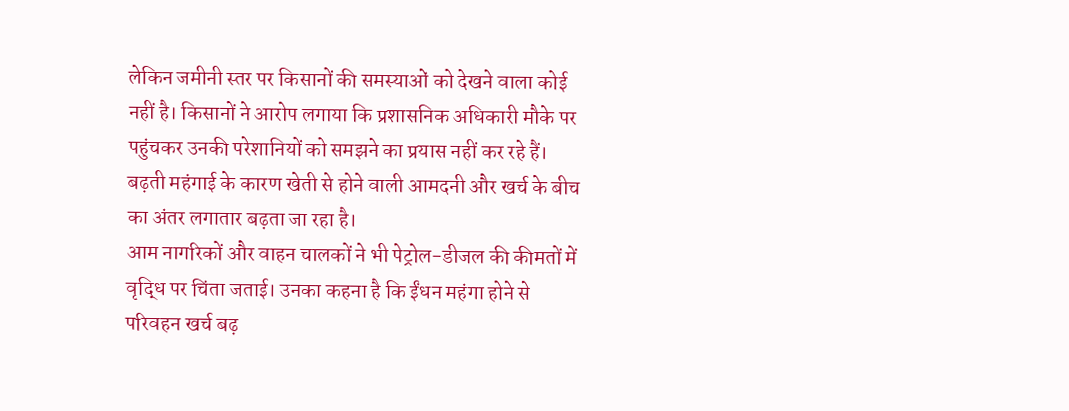लेकिन जमीनी स्तर पर किसानों की समस्याओं को देखने वाला कोई नहीं है। किसानों ने आरोप लगाया कि प्रशासनिक अधिकारी मौके पर पहुंचकर उनकी परेशानियों को समझने का प्रयास नहीं कर रहे हैं। बढ़ती महंगाई के कारण खेती से होने वाली आमदनी और खर्च के बीच का अंतर लगातार बढ़ता जा रहा है।
आम नागरिकों और वाहन चालकों ने भी पेट्रोल-डीजल की कीमतों में वृद्धि पर चिंता जताई। उनका कहना है कि ईंधन महंगा होने से परिवहन खर्च बढ़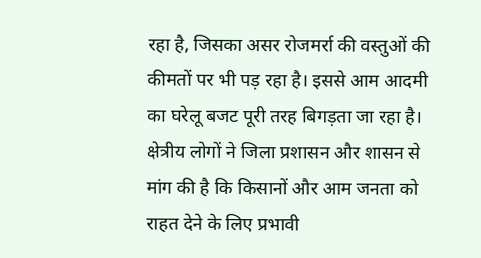रहा है, जिसका असर रोजमर्रा की वस्तुओं की कीमतों पर भी पड़ रहा है। इससे आम आदमी का घरेलू बजट पूरी तरह बिगड़ता जा रहा है।
क्षेत्रीय लोगों ने जिला प्रशासन और शासन से मांग की है कि किसानों और आम जनता को राहत देने के लिए प्रभावी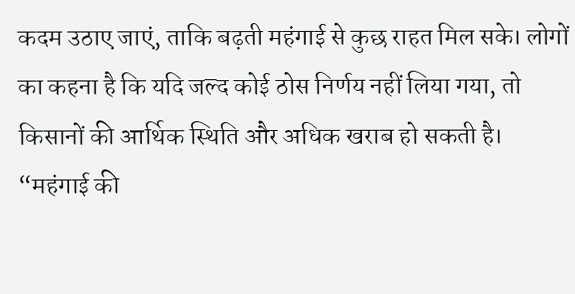कदम उठाए जाएं, ताकि बढ़ती महंगाई से कुछ राहत मिल सके। लोगों का कहना है कि यदि जल्द कोई ठोस निर्णय नहीं लिया गया, तो किसानों की आर्थिक स्थिति और अधिक खराब हो सकती है।
“महंगाई की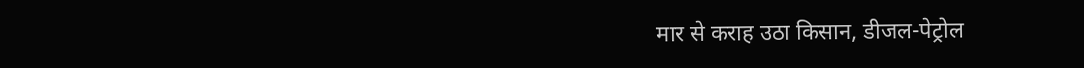मार से कराह उठा किसान, डीजल-पेट्रोल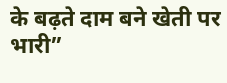के बढ़ते दाम बने खेती पर भारी”